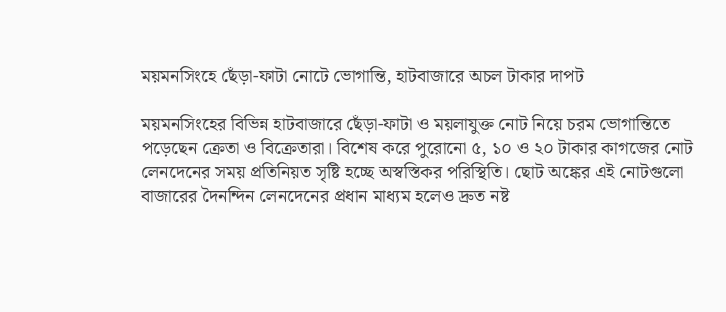ময়মনসিংহে ছেঁড়া-ফাটা নোটে ভোগান্তি, হাটবাজারে অচল টাকার দাপট

ময়মনসিংহের বিভিন্ন হাটবাজারে ছেঁড়া-ফাটা ও ময়লাযুক্ত নোট নিয়ে চরম ভোগান্তিতে পড়েছেন ক্রেতা ও বিক্রেতারা। বিশেষ করে পুরোনো ৫, ১০ ও ২০ টাকার কাগজের নোট লেনদেনের সময় প্রতিনিয়ত সৃষ্টি হচ্ছে অস্বস্তিকর পরিস্থিতি। ছোট অঙ্কের এই নোটগুলো বাজারের দৈনন্দিন লেনদেনের প্রধান মাধ্যম হলেও দ্রুত নষ্ট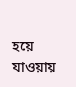হয়ে যাওয়ায়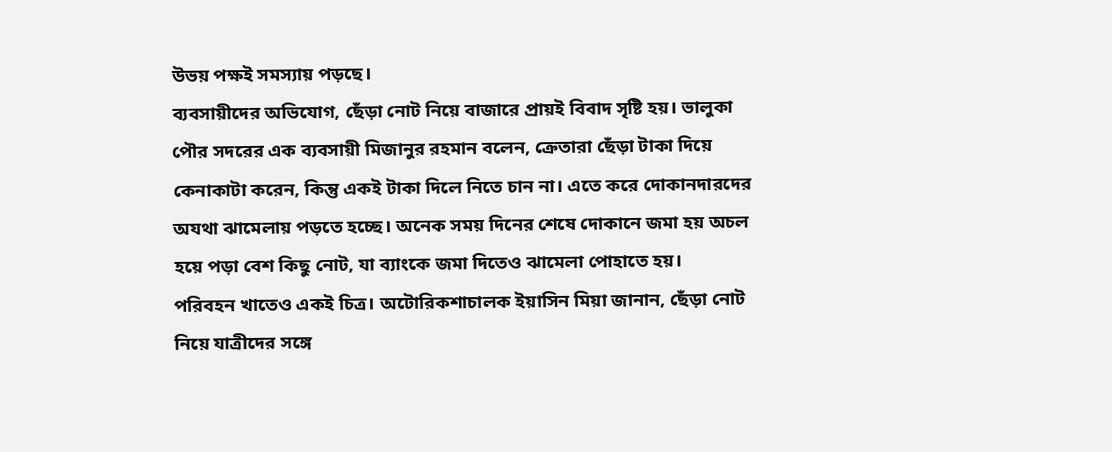উভয় পক্ষই সমস্যায় পড়ছে।
ব্যবসায়ীদের অভিযোগ, ছেঁড়া নোট নিয়ে বাজারে প্রায়ই বিবাদ সৃষ্টি হয়। ভালুকা পৌর সদরের এক ব্যবসায়ী মিজানুর রহমান বলেন, ক্রেতারা ছেঁড়া টাকা দিয়ে কেনাকাটা করেন, কিন্তু একই টাকা দিলে নিতে চান না। এতে করে দোকানদারদের অযথা ঝামেলায় পড়তে হচ্ছে। অনেক সময় দিনের শেষে দোকানে জমা হয় অচল হয়ে পড়া বেশ কিছু নোট, যা ব্যাংকে জমা দিতেও ঝামেলা পোহাতে হয়।
পরিবহন খাতেও একই চিত্র। অটোরিকশাচালক ইয়াসিন মিয়া জানান, ছেঁড়া নোট নিয়ে যাত্রীদের সঙ্গে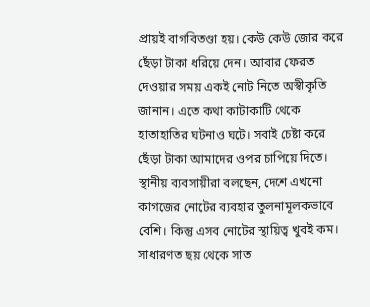প্রায়ই বাগবিতণ্ডা হয়। কেউ কেউ জোর করে ছেঁড়া টাকা ধরিয়ে দেন। আবার ফেরত দেওয়ার সময় একই নোট নিতে অস্বীকৃতি জানান। এতে কথা কাটাকাটি থেকে হাতাহাতির ঘটনাও ঘটে। সবাই চেষ্টা করে ছেঁড়া টাকা আমাদের ওপর চাপিয়ে দিতে।
স্থানীয় ব্যবসায়ীরা বলছেন, দেশে এখনো কাগজের নোটের ব্যবহার তুলনামূলকভাবে বেশি। কিন্তু এসব নোটের স্থায়িত্ব খুবই কম। সাধারণত ছয় থেকে সাত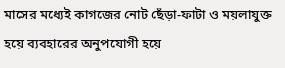মাসের মধ্যেই কাগজের নোট ছেঁড়া-ফাটা ও ময়লাযুক্ত হয়ে ব্যবহারের অনুপযোগী হয়ে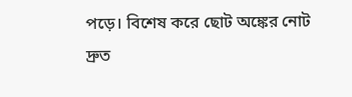পড়ে। বিশেষ করে ছোট অঙ্কের নোট দ্রুত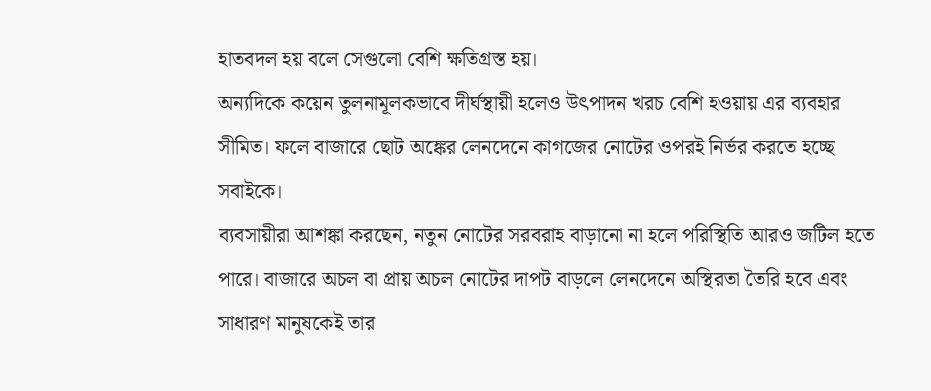হাতবদল হয় বলে সেগুলো বেশি ক্ষতিগ্রস্ত হয়।
অন্যদিকে কয়েন তুলনামূলকভাবে দীর্ঘস্থায়ী হলেও উৎপাদন খরচ বেশি হওয়ায় এর ব্যবহার সীমিত। ফলে বাজারে ছোট অঙ্কের লেনদেনে কাগজের নোটের ওপরই নির্ভর করতে হচ্ছে সবাইকে।
ব্যবসায়ীরা আশঙ্কা করছেন, নতুন নোটের সরবরাহ বাড়ানো না হলে পরিস্থিতি আরও জটিল হতে পারে। বাজারে অচল বা প্রায় অচল নোটের দাপট বাড়লে লেনদেনে অস্থিরতা তৈরি হবে এবং সাধারণ মানুষকেই তার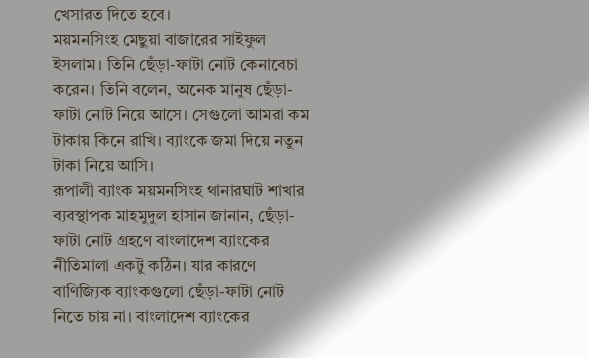খেসারত দিতে হবে।
ময়মনসিংহ মেছুয়া বাজারের সাইফুল ইসলাম। তিনি ছেঁড়া-ফাটা নোট কেনাবেচা করেন। তিনি বলেন, অনেক মানুষ ছেঁড়া-ফাটা নোট নিয়ে আসে। সেগুলো আমরা কম টাকায় কিনে রাখি। ব্যাংকে জমা দিয়ে নতুন টাকা নিয়ে আসি।
রূপালী ব্যাংক ময়মনসিংহ থানারঘাট শাখার ব্যবস্থাপক মাহমুদুল হাসান জানান, ছেঁড়া-ফাটা নোট গ্রহণে বাংলাদেশ ব্যাংকের নীতিমালা একটু কঠিন। যার কারণে বাণিজ্যিক ব্যাংকগুলো ছেঁড়া-ফাটা নোট নিতে চায় না। বাংলাদেশ ব্যাংকের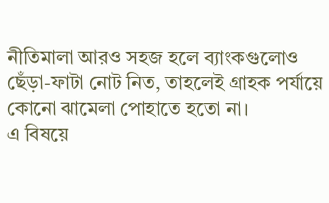নীতিমালা আরও সহজ হলে ব্যাংকগুলোও ছেঁড়া-ফাটা নোট নিত, তাহলেই গ্রাহক পর্যায়ে কোনো ঝামেলা পোহাতে হতো না।
এ বিষয়ে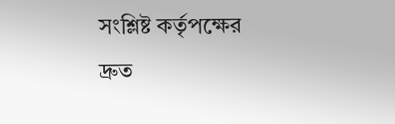সংশ্লিষ্ট কর্তৃপক্ষের দ্রুত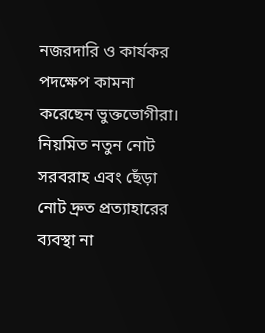নজরদারি ও কার্যকর পদক্ষেপ কামনা করেছেন ভুক্তভোগীরা। নিয়মিত নতুন নোট সরবরাহ এবং ছেঁড়া নোট দ্রুত প্রত্যাহারের ব্যবস্থা না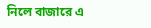নিলে বাজারে এ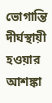ভোগান্তি দীর্ঘস্থায়ী হওয়ার আশঙ্কা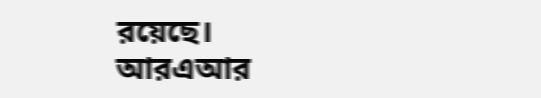রয়েছে।
আরএআর